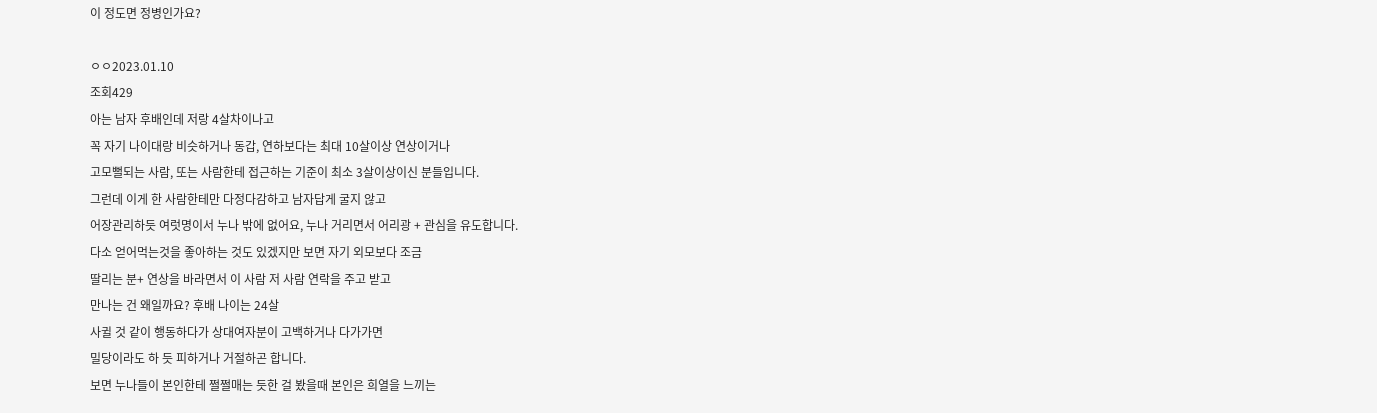이 정도면 정병인가요?

ㅇㅇ2023.01.10
조회429
아는 남자 후배인데 저랑 4살차이나고
꼭 자기 나이대랑 비슷하거나 동갑, 연하보다는 최대 10살이상 연상이거나
고모뻘되는 사람, 또는 사람한테 접근하는 기준이 최소 3살이상이신 분들입니다.
그런데 이게 한 사람한테만 다정다감하고 남자답게 굴지 않고
어장관리하듯 여럿명이서 누나 밖에 없어요, 누나 거리면서 어리광 + 관심을 유도합니다.
다소 얻어먹는것을 좋아하는 것도 있겠지만 보면 자기 외모보다 조금
딸리는 분+ 연상을 바라면서 이 사람 저 사람 연락을 주고 받고
만나는 건 왜일까요? 후배 나이는 24살
사귈 것 같이 행동하다가 상대여자분이 고백하거나 다가가면
밀당이라도 하 듯 피하거나 거절하곤 합니다.
보면 누나들이 본인한테 쩔쩔매는 듯한 걸 봤을때 본인은 희열을 느끼는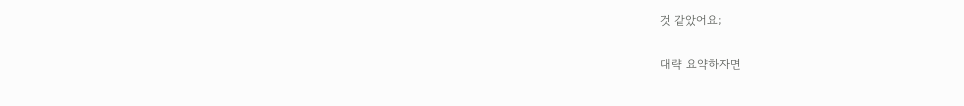것 같았어요;

대략 요약하자면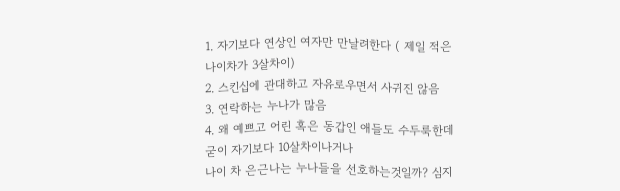1. 자기보다 연상인 여자만 만날려한다 ( 제일 적은 나이차가 3살차이)
2. 스킨십에 관대하고 자유로우면서 사귀진 않음
3. 연락하는 누나가 많음
4. 왜 예쁘고 어린 혹은 동갑인 애들도 수두룩한데 굳이 자기보다 10살차이나거나
나이 차 은근나는 누나들을 선호하는것일까? 심지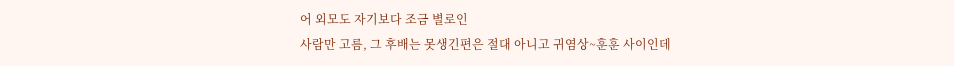어 외모도 자기보다 조금 별로인
사람만 고름, 그 후배는 못생긴편은 절대 아니고 귀염상~훈훈 사이인데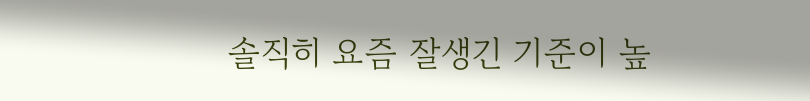솔직히 요즘 잘생긴 기준이 높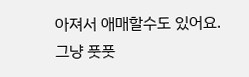아져서 애매할수도 있어요.
그냥 풋풋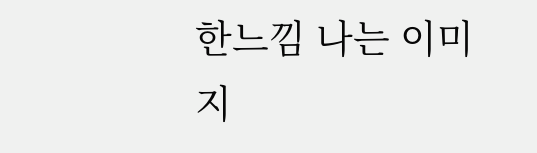한느낌 나는 이미지